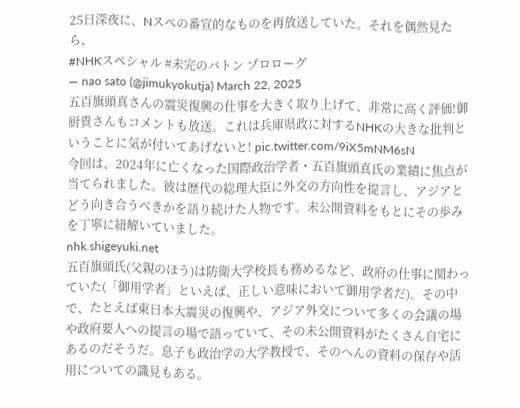25日深夜に、Nスぺの番宣的なものを再放送していた。それを偶然見たら、
#NHKスペシャル #未完のバトン プロローグ
— nao sato (@jimukyokutja) March 22, 2025
五百旗頭真さんの震災復興の仕事を大きく取り上げて、非常に高く評価!御厨貴さんもコメントも放送。これは兵庫県政に対するNHKの大きな批判ということに気が付いてあげないと! pic.twitter.com/9iX5mNM6sN
今回は、2024年に亡くなった国際政治学者・五百旗頭真氏の業績に焦点が当てられました。彼は歴代の総理大臣に外交の方向性を提言し、アジアとどう向き合うべきかを語り続けた人物です。未公開資料をもとにその歩みを丁寧に紐解いていました。
nhk.shigeyuki.net
五百旗頭氏(父親のほう)は防衛大学校長も務めるなど、政府の仕事に関わっていた(「御用学者」といえば、正しい意味において御用学者だ)。その中で、たとえば東日本大震災の復興や、アジア外交について多くの会議の場や政府要人への提言の場で語っていて、その未公開資料がたくさん自宅にあるのだそうだ。息子も政治学の大学教授で、そのへんの資料の保存や活用についての識見もある。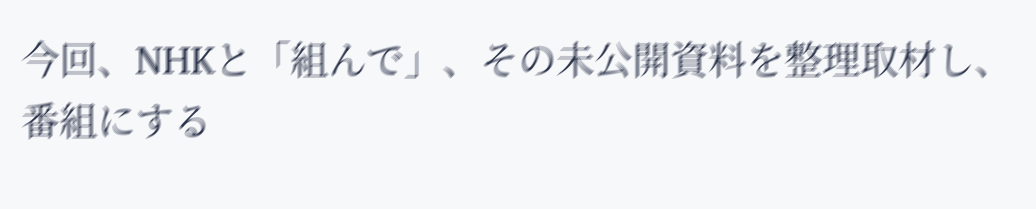今回、NHKと「組んで」、その未公開資料を整理取材し、番組にする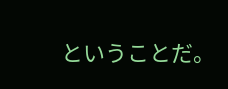ということだ。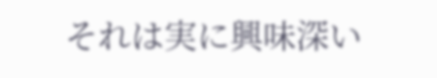それは実に興味深い